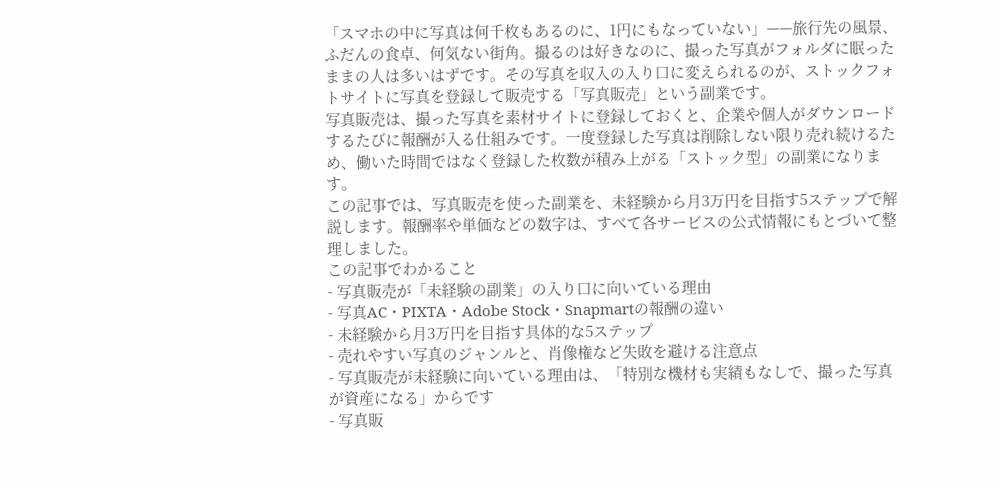「スマホの中に写真は何千枚もあるのに、1円にもなっていない」——旅行先の風景、ふだんの食卓、何気ない街角。撮るのは好きなのに、撮った写真がフォルダに眠ったままの人は多いはずです。その写真を収入の入り口に変えられるのが、ストックフォトサイトに写真を登録して販売する「写真販売」という副業です。
写真販売は、撮った写真を素材サイトに登録しておくと、企業や個人がダウンロードするたびに報酬が入る仕組みです。一度登録した写真は削除しない限り売れ続けるため、働いた時間ではなく登録した枚数が積み上がる「ストック型」の副業になります。
この記事では、写真販売を使った副業を、未経験から月3万円を目指す5ステップで解説します。報酬率や単価などの数字は、すべて各サービスの公式情報にもとづいて整理しました。
この記事でわかること
- 写真販売が「未経験の副業」の入り口に向いている理由
- 写真AC・PIXTA・Adobe Stock・Snapmartの報酬の違い
- 未経験から月3万円を目指す具体的な5ステップ
- 売れやすい写真のジャンルと、肖像権など失敗を避ける注意点
- 写真販売が未経験に向いている理由は、「特別な機材も実績もなしで、撮った写真が資産になる」からです
- 写真販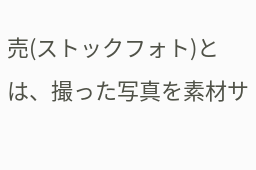売(ストックフォト)とは、撮った写真を素材サ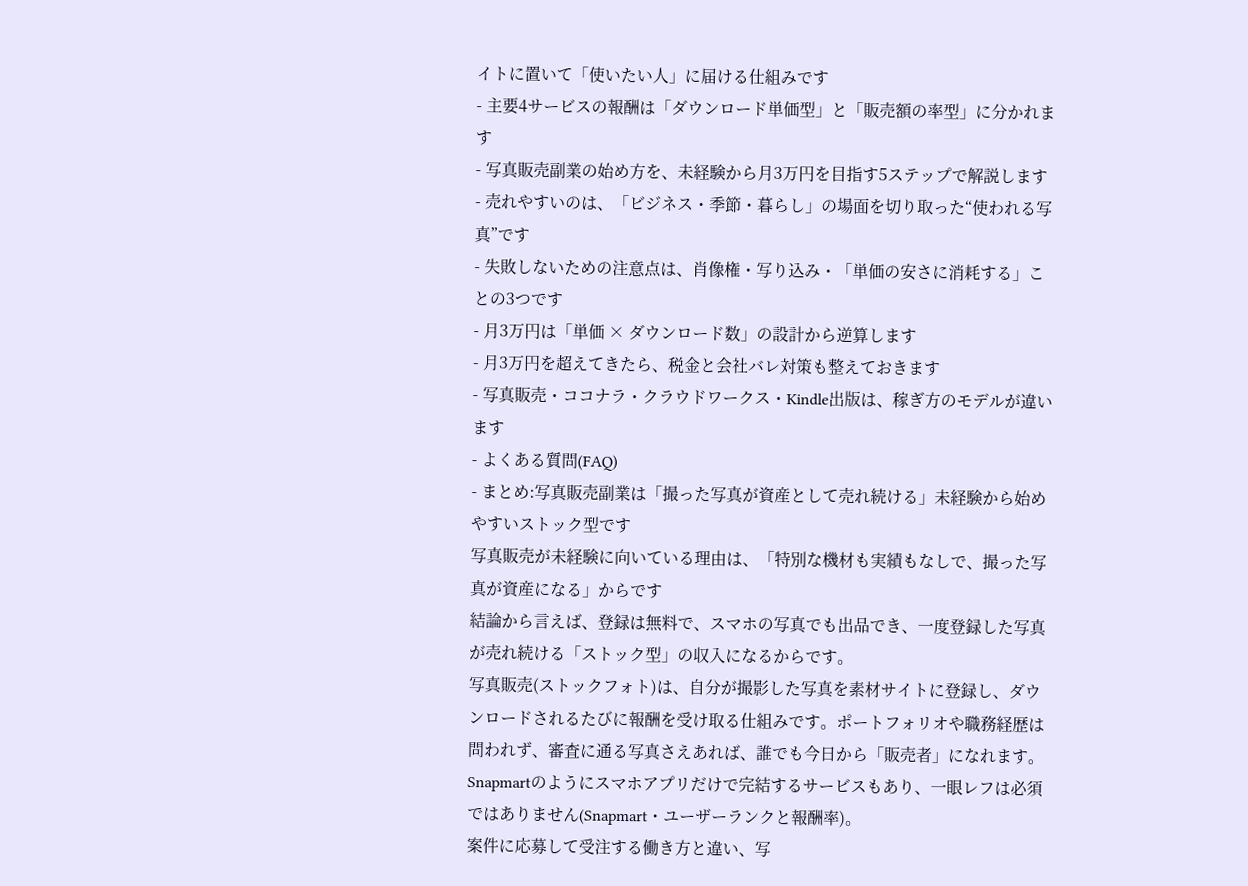イトに置いて「使いたい人」に届ける仕組みです
- 主要4サービスの報酬は「ダウンロード単価型」と「販売額の率型」に分かれます
- 写真販売副業の始め方を、未経験から月3万円を目指す5ステップで解説します
- 売れやすいのは、「ビジネス・季節・暮らし」の場面を切り取った“使われる写真”です
- 失敗しないための注意点は、肖像権・写り込み・「単価の安さに消耗する」ことの3つです
- 月3万円は「単価 × ダウンロード数」の設計から逆算します
- 月3万円を超えてきたら、税金と会社バレ対策も整えておきます
- 写真販売・ココナラ・クラウドワークス・Kindle出版は、稼ぎ方のモデルが違います
- よくある質問(FAQ)
- まとめ:写真販売副業は「撮った写真が資産として売れ続ける」未経験から始めやすいストック型です
写真販売が未経験に向いている理由は、「特別な機材も実績もなしで、撮った写真が資産になる」からです
結論から言えば、登録は無料で、スマホの写真でも出品でき、一度登録した写真が売れ続ける「ストック型」の収入になるからです。
写真販売(ストックフォト)は、自分が撮影した写真を素材サイトに登録し、ダウンロードされるたびに報酬を受け取る仕組みです。ポートフォリオや職務経歴は問われず、審査に通る写真さえあれば、誰でも今日から「販売者」になれます。Snapmartのようにスマホアプリだけで完結するサービスもあり、一眼レフは必須ではありません(Snapmart・ユーザーランクと報酬率)。
案件に応募して受注する働き方と違い、写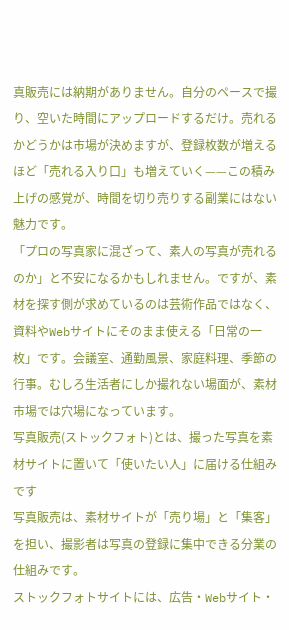真販売には納期がありません。自分のペースで撮り、空いた時間にアップロードするだけ。売れるかどうかは市場が決めますが、登録枚数が増えるほど「売れる入り口」も増えていく——この積み上げの感覚が、時間を切り売りする副業にはない魅力です。
「プロの写真家に混ざって、素人の写真が売れるのか」と不安になるかもしれません。ですが、素材を探す側が求めているのは芸術作品ではなく、資料やWebサイトにそのまま使える「日常の一枚」です。会議室、通勤風景、家庭料理、季節の行事。むしろ生活者にしか撮れない場面が、素材市場では穴場になっています。
写真販売(ストックフォト)とは、撮った写真を素材サイトに置いて「使いたい人」に届ける仕組みです
写真販売は、素材サイトが「売り場」と「集客」を担い、撮影者は写真の登録に集中できる分業の仕組みです。
ストックフォトサイトには、広告・Webサイト・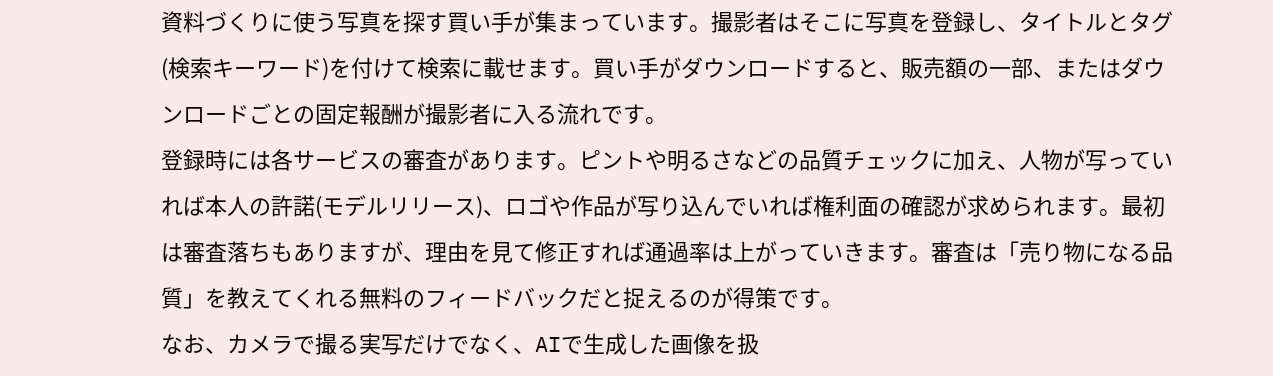資料づくりに使う写真を探す買い手が集まっています。撮影者はそこに写真を登録し、タイトルとタグ(検索キーワード)を付けて検索に載せます。買い手がダウンロードすると、販売額の一部、またはダウンロードごとの固定報酬が撮影者に入る流れです。
登録時には各サービスの審査があります。ピントや明るさなどの品質チェックに加え、人物が写っていれば本人の許諾(モデルリリース)、ロゴや作品が写り込んでいれば権利面の確認が求められます。最初は審査落ちもありますが、理由を見て修正すれば通過率は上がっていきます。審査は「売り物になる品質」を教えてくれる無料のフィードバックだと捉えるのが得策です。
なお、カメラで撮る実写だけでなく、AIで生成した画像を扱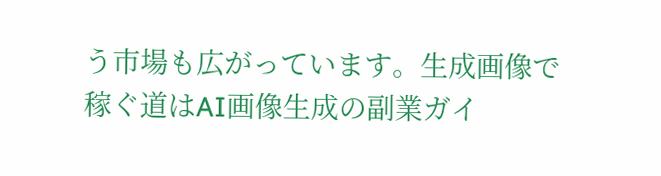う市場も広がっています。生成画像で稼ぐ道はAI画像生成の副業ガイ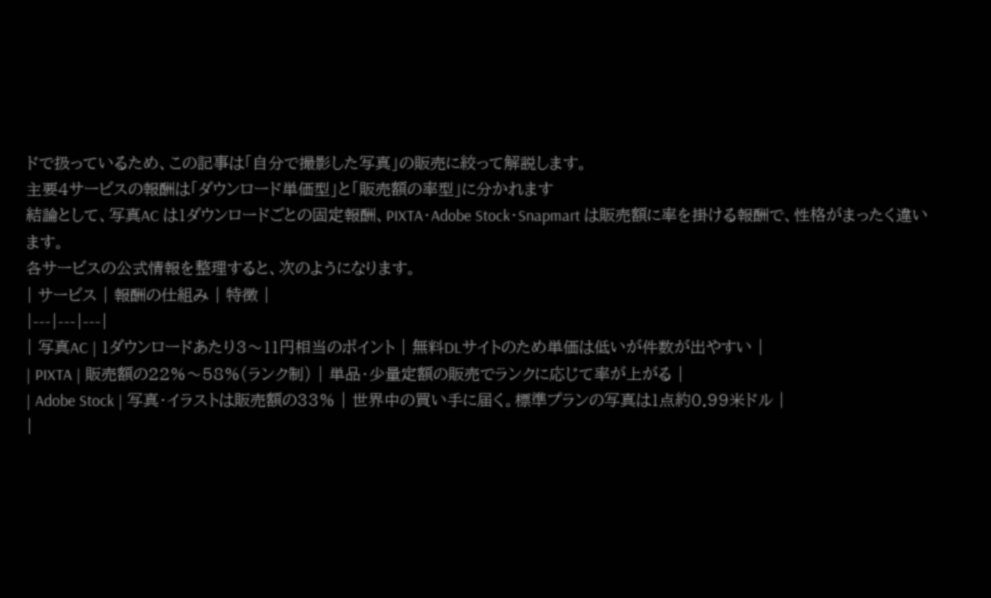ドで扱っているため、この記事は「自分で撮影した写真」の販売に絞って解説します。
主要4サービスの報酬は「ダウンロード単価型」と「販売額の率型」に分かれます
結論として、写真AC は1ダウンロードごとの固定報酬、PIXTA・Adobe Stock・Snapmart は販売額に率を掛ける報酬で、性格がまったく違います。
各サービスの公式情報を整理すると、次のようになります。
| サービス | 報酬の仕組み | 特徴 |
|---|---|---|
| 写真AC | 1ダウンロードあたり3〜11円相当のポイント | 無料DLサイトのため単価は低いが件数が出やすい |
| PIXTA | 販売額の22%〜58%(ランク制) | 単品・少量定額の販売でランクに応じて率が上がる |
| Adobe Stock | 写真・イラストは販売額の33% | 世界中の買い手に届く。標準プランの写真は1点約0.99米ドル |
|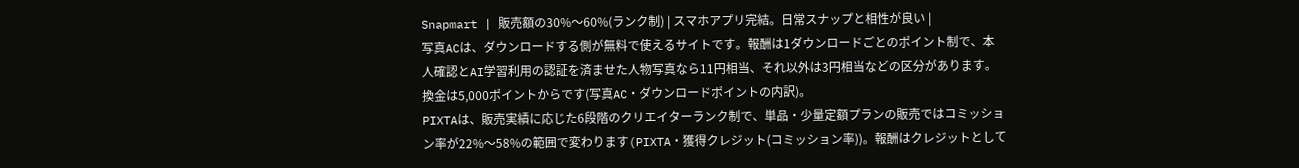Snapmart | 販売額の30%〜60%(ランク制) | スマホアプリ完結。日常スナップと相性が良い |
写真ACは、ダウンロードする側が無料で使えるサイトです。報酬は1ダウンロードごとのポイント制で、本人確認とAI学習利用の認証を済ませた人物写真なら11円相当、それ以外は3円相当などの区分があります。換金は5,000ポイントからです(写真AC・ダウンロードポイントの内訳)。
PIXTAは、販売実績に応じた6段階のクリエイターランク制で、単品・少量定額プランの販売ではコミッション率が22%〜58%の範囲で変わります(PIXTA・獲得クレジット(コミッション率))。報酬はクレジットとして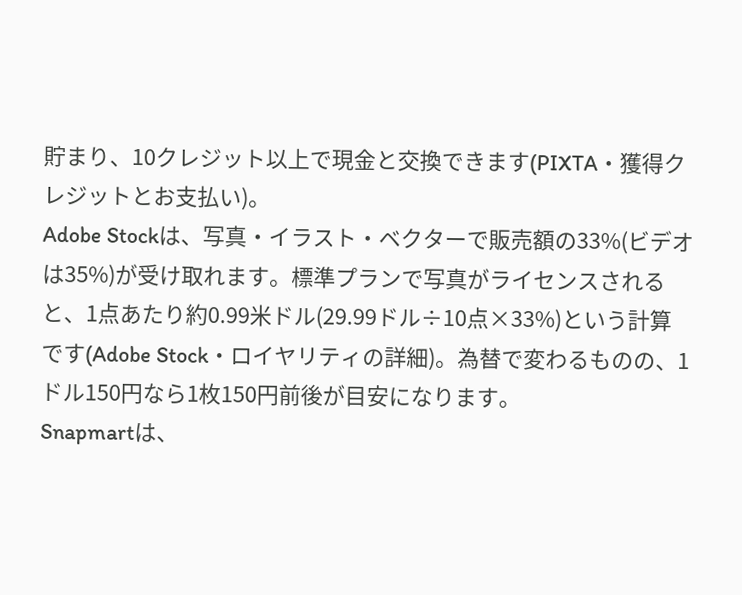貯まり、10クレジット以上で現金と交換できます(PIXTA・獲得クレジットとお支払い)。
Adobe Stockは、写真・イラスト・ベクターで販売額の33%(ビデオは35%)が受け取れます。標準プランで写真がライセンスされると、1点あたり約0.99米ドル(29.99ドル÷10点×33%)という計算です(Adobe Stock・ロイヤリティの詳細)。為替で変わるものの、1ドル150円なら1枚150円前後が目安になります。
Snapmartは、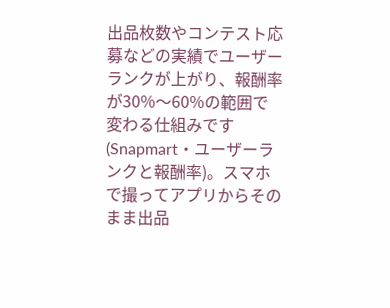出品枚数やコンテスト応募などの実績でユーザーランクが上がり、報酬率が30%〜60%の範囲で変わる仕組みです(Snapmart・ユーザーランクと報酬率)。スマホで撮ってアプリからそのまま出品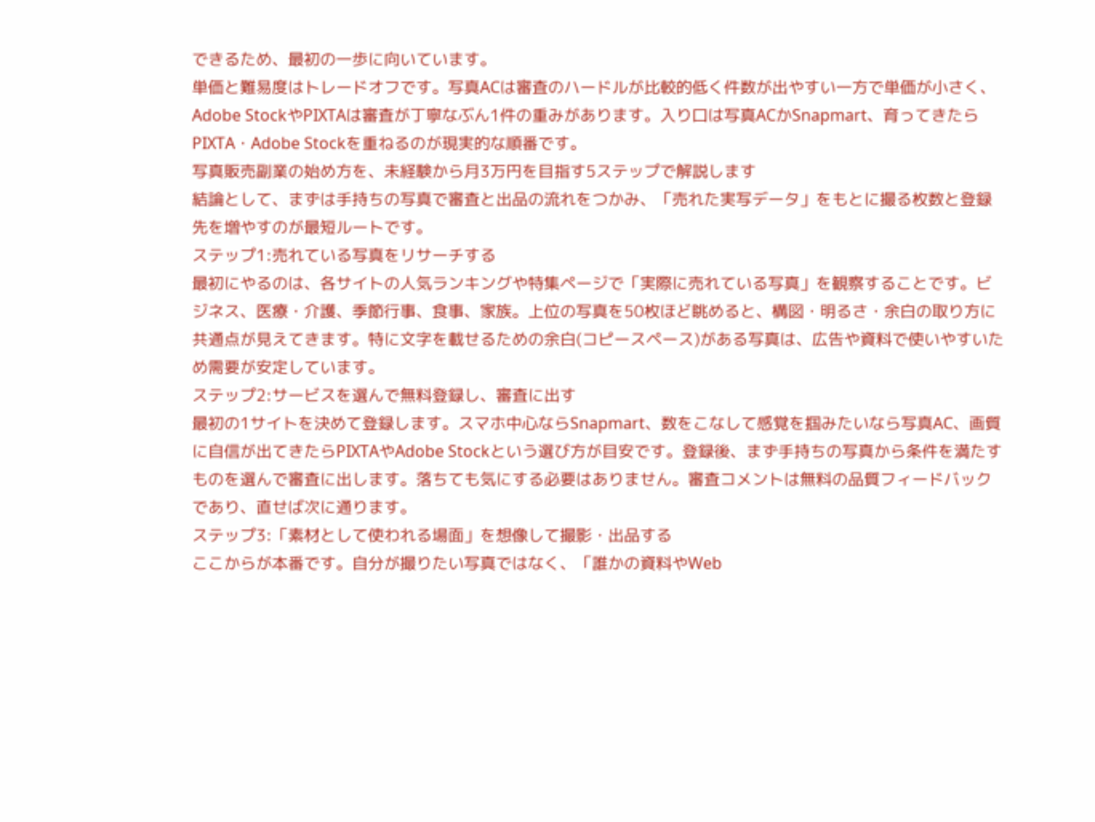できるため、最初の一歩に向いています。
単価と難易度はトレードオフです。写真ACは審査のハードルが比較的低く件数が出やすい一方で単価が小さく、Adobe StockやPIXTAは審査が丁寧なぶん1件の重みがあります。入り口は写真ACかSnapmart、育ってきたらPIXTA・Adobe Stockを重ねるのが現実的な順番です。
写真販売副業の始め方を、未経験から月3万円を目指す5ステップで解説します
結論として、まずは手持ちの写真で審査と出品の流れをつかみ、「売れた実写データ」をもとに撮る枚数と登録先を増やすのが最短ルートです。
ステップ1:売れている写真をリサーチする
最初にやるのは、各サイトの人気ランキングや特集ページで「実際に売れている写真」を観察することです。ビジネス、医療・介護、季節行事、食事、家族。上位の写真を50枚ほど眺めると、構図・明るさ・余白の取り方に共通点が見えてきます。特に文字を載せるための余白(コピースペース)がある写真は、広告や資料で使いやすいため需要が安定しています。
ステップ2:サービスを選んで無料登録し、審査に出す
最初の1サイトを決めて登録します。スマホ中心ならSnapmart、数をこなして感覚を掴みたいなら写真AC、画質に自信が出てきたらPIXTAやAdobe Stockという選び方が目安です。登録後、まず手持ちの写真から条件を満たすものを選んで審査に出します。落ちても気にする必要はありません。審査コメントは無料の品質フィードバックであり、直せば次に通ります。
ステップ3:「素材として使われる場面」を想像して撮影・出品する
ここからが本番です。自分が撮りたい写真ではなく、「誰かの資料やWeb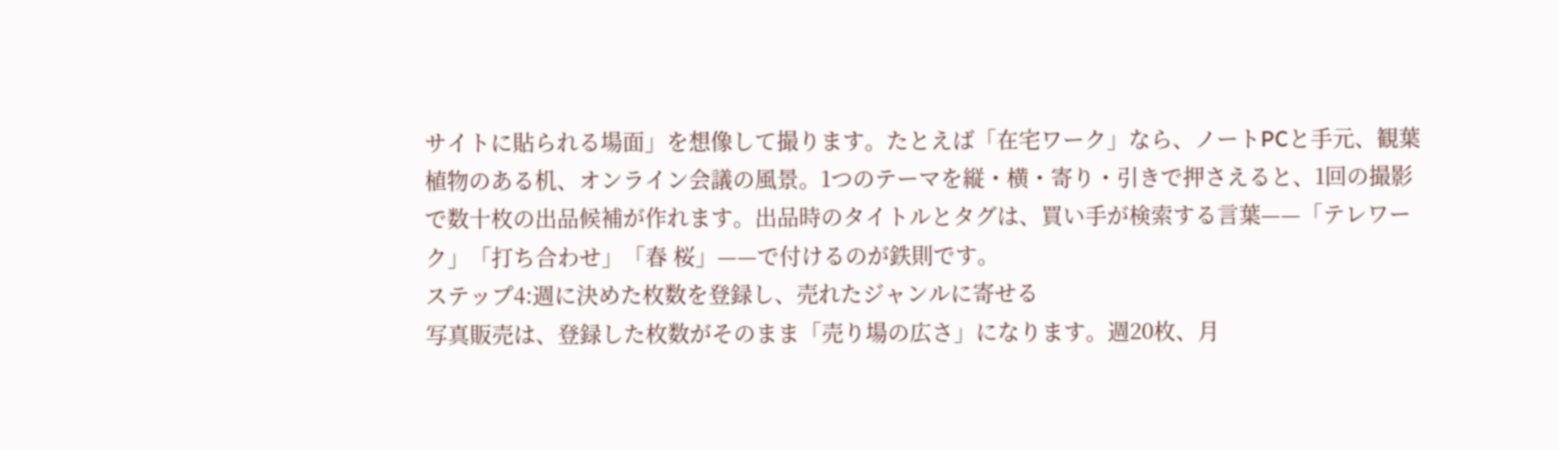サイトに貼られる場面」を想像して撮ります。たとえば「在宅ワーク」なら、ノートPCと手元、観葉植物のある机、オンライン会議の風景。1つのテーマを縦・横・寄り・引きで押さえると、1回の撮影で数十枚の出品候補が作れます。出品時のタイトルとタグは、買い手が検索する言葉——「テレワーク」「打ち合わせ」「春 桜」——で付けるのが鉄則です。
ステップ4:週に決めた枚数を登録し、売れたジャンルに寄せる
写真販売は、登録した枚数がそのまま「売り場の広さ」になります。週20枚、月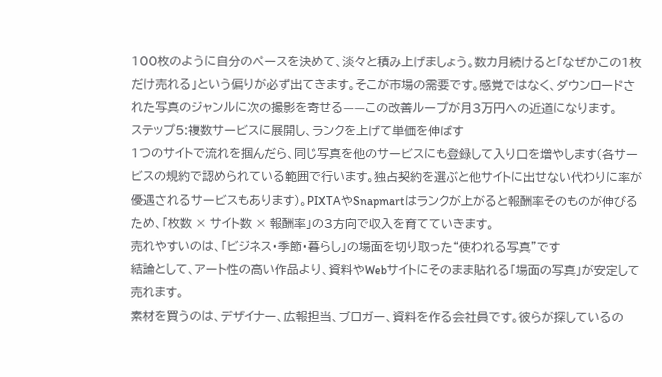100枚のように自分のペースを決めて、淡々と積み上げましょう。数カ月続けると「なぜかこの1枚だけ売れる」という偏りが必ず出てきます。そこが市場の需要です。感覚ではなく、ダウンロードされた写真のジャンルに次の撮影を寄せる——この改善ループが月3万円への近道になります。
ステップ5:複数サービスに展開し、ランクを上げて単価を伸ばす
1つのサイトで流れを掴んだら、同じ写真を他のサービスにも登録して入り口を増やします(各サービスの規約で認められている範囲で行います。独占契約を選ぶと他サイトに出せない代わりに率が優遇されるサービスもあります)。PIXTAやSnapmartはランクが上がると報酬率そのものが伸びるため、「枚数 × サイト数 × 報酬率」の3方向で収入を育てていきます。
売れやすいのは、「ビジネス・季節・暮らし」の場面を切り取った“使われる写真”です
結論として、アート性の高い作品より、資料やWebサイトにそのまま貼れる「場面の写真」が安定して売れます。
素材を買うのは、デザイナー、広報担当、ブロガー、資料を作る会社員です。彼らが探しているの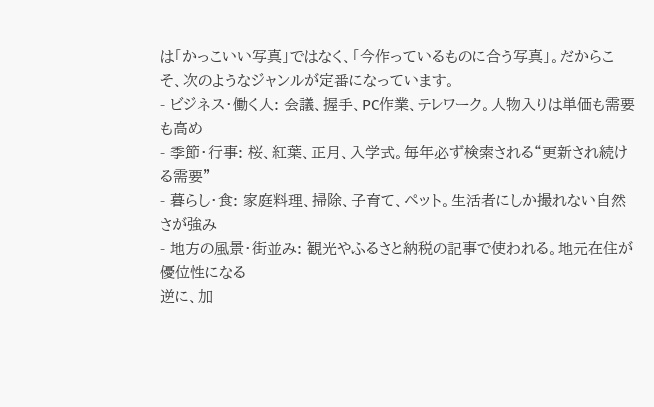は「かっこいい写真」ではなく、「今作っているものに合う写真」。だからこそ、次のようなジャンルが定番になっています。
- ビジネス・働く人: 会議、握手、PC作業、テレワーク。人物入りは単価も需要も高め
- 季節・行事: 桜、紅葉、正月、入学式。毎年必ず検索される“更新され続ける需要”
- 暮らし・食: 家庭料理、掃除、子育て、ペット。生活者にしか撮れない自然さが強み
- 地方の風景・街並み: 観光やふるさと納税の記事で使われる。地元在住が優位性になる
逆に、加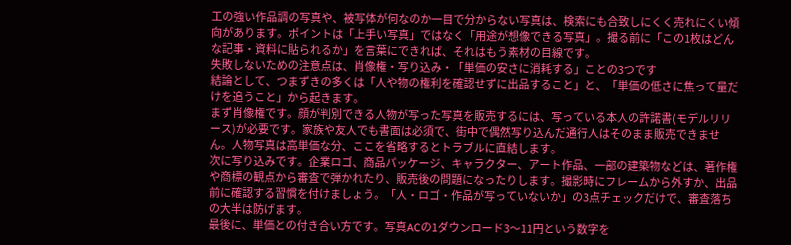工の強い作品調の写真や、被写体が何なのか一目で分からない写真は、検索にも合致しにくく売れにくい傾向があります。ポイントは「上手い写真」ではなく「用途が想像できる写真」。撮る前に「この1枚はどんな記事・資料に貼られるか」を言葉にできれば、それはもう素材の目線です。
失敗しないための注意点は、肖像権・写り込み・「単価の安さに消耗する」ことの3つです
結論として、つまずきの多くは「人や物の権利を確認せずに出品すること」と、「単価の低さに焦って量だけを追うこと」から起きます。
まず肖像権です。顔が判別できる人物が写った写真を販売するには、写っている本人の許諾書(モデルリリース)が必要です。家族や友人でも書面は必須で、街中で偶然写り込んだ通行人はそのまま販売できません。人物写真は高単価な分、ここを省略するとトラブルに直結します。
次に写り込みです。企業ロゴ、商品パッケージ、キャラクター、アート作品、一部の建築物などは、著作権や商標の観点から審査で弾かれたり、販売後の問題になったりします。撮影時にフレームから外すか、出品前に確認する習慣を付けましょう。「人・ロゴ・作品が写っていないか」の3点チェックだけで、審査落ちの大半は防げます。
最後に、単価との付き合い方です。写真ACの1ダウンロード3〜11円という数字を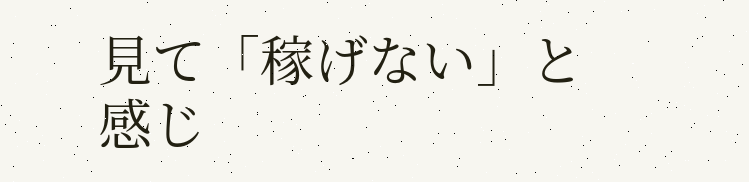見て「稼げない」と感じ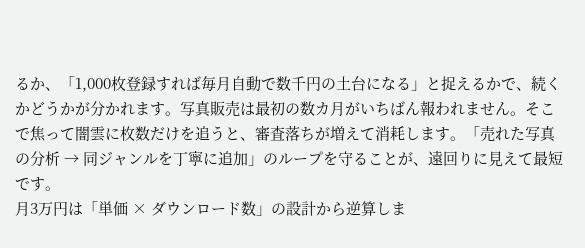るか、「1,000枚登録すれば毎月自動で数千円の土台になる」と捉えるかで、続くかどうかが分かれます。写真販売は最初の数カ月がいちばん報われません。そこで焦って闇雲に枚数だけを追うと、審査落ちが増えて消耗します。「売れた写真の分析 → 同ジャンルを丁寧に追加」のループを守ることが、遠回りに見えて最短です。
月3万円は「単価 × ダウンロード数」の設計から逆算しま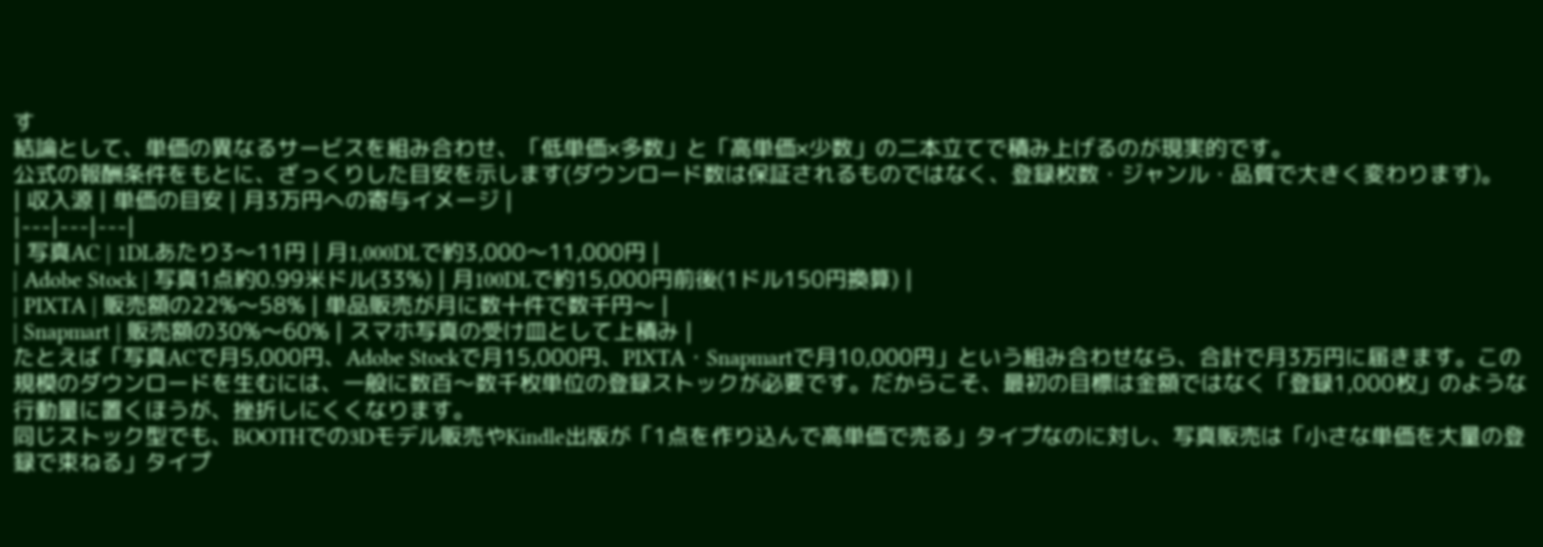す
結論として、単価の異なるサービスを組み合わせ、「低単価×多数」と「高単価×少数」の二本立てで積み上げるのが現実的です。
公式の報酬条件をもとに、ざっくりした目安を示します(ダウンロード数は保証されるものではなく、登録枚数・ジャンル・品質で大きく変わります)。
| 収入源 | 単価の目安 | 月3万円への寄与イメージ |
|---|---|---|
| 写真AC | 1DLあたり3〜11円 | 月1,000DLで約3,000〜11,000円 |
| Adobe Stock | 写真1点約0.99米ドル(33%) | 月100DLで約15,000円前後(1ドル150円換算) |
| PIXTA | 販売額の22%〜58% | 単品販売が月に数十件で数千円〜 |
| Snapmart | 販売額の30%〜60% | スマホ写真の受け皿として上積み |
たとえば「写真ACで月5,000円、Adobe Stockで月15,000円、PIXTA・Snapmartで月10,000円」という組み合わせなら、合計で月3万円に届きます。この規模のダウンロードを生むには、一般に数百〜数千枚単位の登録ストックが必要です。だからこそ、最初の目標は金額ではなく「登録1,000枚」のような行動量に置くほうが、挫折しにくくなります。
同じストック型でも、BOOTHでの3Dモデル販売やKindle出版が「1点を作り込んで高単価で売る」タイプなのに対し、写真販売は「小さな単価を大量の登録で束ねる」タイプ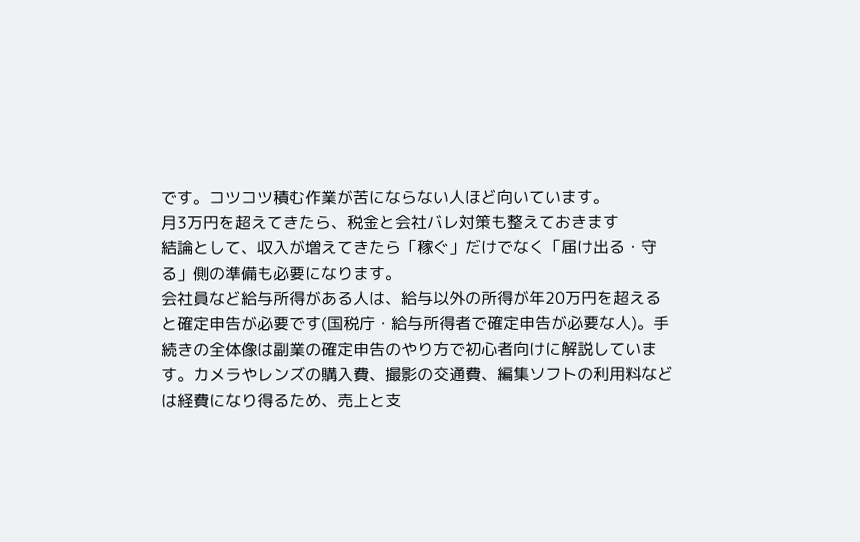です。コツコツ積む作業が苦にならない人ほど向いています。
月3万円を超えてきたら、税金と会社バレ対策も整えておきます
結論として、収入が増えてきたら「稼ぐ」だけでなく「届け出る・守る」側の準備も必要になります。
会社員など給与所得がある人は、給与以外の所得が年20万円を超えると確定申告が必要です(国税庁・給与所得者で確定申告が必要な人)。手続きの全体像は副業の確定申告のやり方で初心者向けに解説しています。カメラやレンズの購入費、撮影の交通費、編集ソフトの利用料などは経費になり得るため、売上と支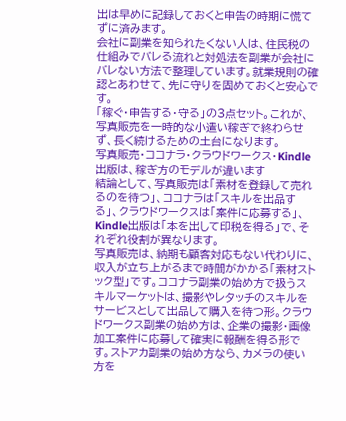出は早めに記録しておくと申告の時期に慌てずに済みます。
会社に副業を知られたくない人は、住民税の仕組みでバレる流れと対処法を副業が会社にバレない方法で整理しています。就業規則の確認とあわせて、先に守りを固めておくと安心です。
「稼ぐ・申告する・守る」の3点セット。これが、写真販売を一時的な小遣い稼ぎで終わらせず、長く続けるための土台になります。
写真販売・ココナラ・クラウドワークス・Kindle出版は、稼ぎ方のモデルが違います
結論として、写真販売は「素材を登録して売れるのを待つ」、ココナラは「スキルを出品する」、クラウドワークスは「案件に応募する」、Kindle出版は「本を出して印税を得る」で、それぞれ役割が異なります。
写真販売は、納期も顧客対応もない代わりに、収入が立ち上がるまで時間がかかる「素材ストック型」です。ココナラ副業の始め方で扱うスキルマーケットは、撮影やレタッチのスキルをサービスとして出品して購入を待つ形。クラウドワークス副業の始め方は、企業の撮影・画像加工案件に応募して確実に報酬を得る形です。ストアカ副業の始め方なら、カメラの使い方を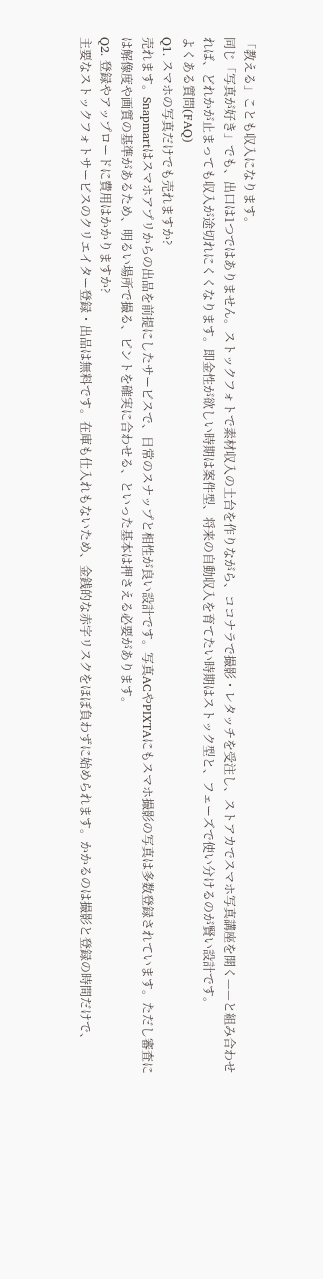「教える」ことも収入になります。
同じ「写真が好き」でも、出口は1つではありません。ストックフォトで素材収入の土台を作りながら、ココナラで撮影・レタッチを受注し、ストアカでスマホ写真講座を開く——と組み合わせれば、どれかが止まっても収入が途切れにくくなります。即金性が欲しい時期は案件型、将来の自動収入を育てたい時期はストック型と、フェーズで使い分けるのが賢い設計です。
よくある質問(FAQ)
Q1. スマホの写真だけでも売れますか?
売れます。Snapmartはスマホアプリからの出品を前提にしたサービスで、日常のスナップと相性が良い設計です。写真ACやPIXTAにもスマホ撮影の写真は多数登録されています。ただし審査には解像度や画質の基準があるため、明るい場所で撮る、ピントを確実に合わせる、といった基本は押さえる必要があります。
Q2. 登録やアップロードに費用はかかりますか?
主要なストックフォトサービスのクリエイター登録・出品は無料です。在庫も仕入れもないため、金銭的な赤字リスクをほぼ負わずに始められます。かかるのは撮影と登録の時間だけで、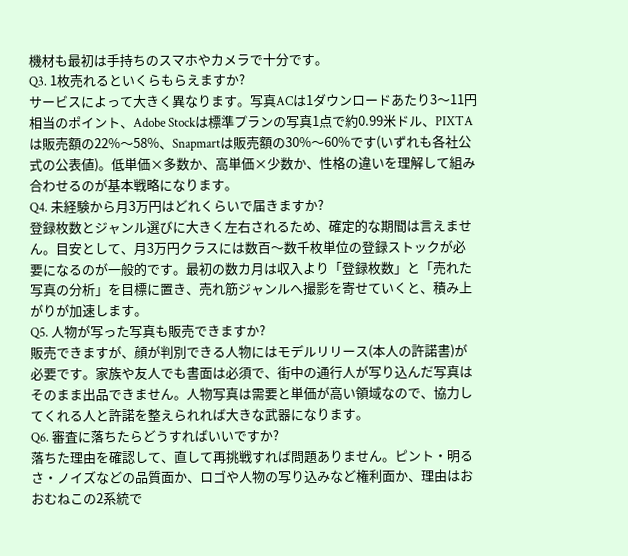機材も最初は手持ちのスマホやカメラで十分です。
Q3. 1枚売れるといくらもらえますか?
サービスによって大きく異なります。写真ACは1ダウンロードあたり3〜11円相当のポイント、Adobe Stockは標準プランの写真1点で約0.99米ドル、PIXTAは販売額の22%〜58%、Snapmartは販売額の30%〜60%です(いずれも各社公式の公表値)。低単価×多数か、高単価×少数か、性格の違いを理解して組み合わせるのが基本戦略になります。
Q4. 未経験から月3万円はどれくらいで届きますか?
登録枚数とジャンル選びに大きく左右されるため、確定的な期間は言えません。目安として、月3万円クラスには数百〜数千枚単位の登録ストックが必要になるのが一般的です。最初の数カ月は収入より「登録枚数」と「売れた写真の分析」を目標に置き、売れ筋ジャンルへ撮影を寄せていくと、積み上がりが加速します。
Q5. 人物が写った写真も販売できますか?
販売できますが、顔が判別できる人物にはモデルリリース(本人の許諾書)が必要です。家族や友人でも書面は必須で、街中の通行人が写り込んだ写真はそのまま出品できません。人物写真は需要と単価が高い領域なので、協力してくれる人と許諾を整えられれば大きな武器になります。
Q6. 審査に落ちたらどうすればいいですか?
落ちた理由を確認して、直して再挑戦すれば問題ありません。ピント・明るさ・ノイズなどの品質面か、ロゴや人物の写り込みなど権利面か、理由はおおむねこの2系統で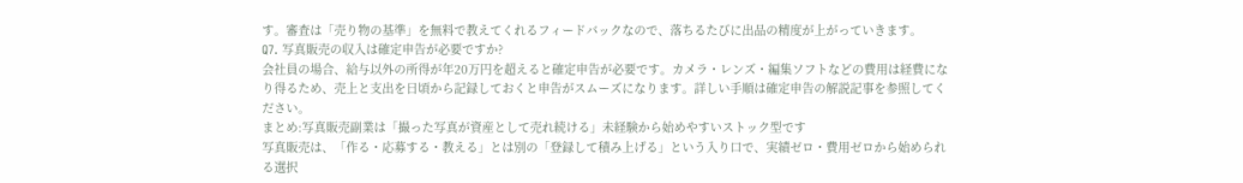す。審査は「売り物の基準」を無料で教えてくれるフィードバックなので、落ちるたびに出品の精度が上がっていきます。
Q7. 写真販売の収入は確定申告が必要ですか?
会社員の場合、給与以外の所得が年20万円を超えると確定申告が必要です。カメラ・レンズ・編集ソフトなどの費用は経費になり得るため、売上と支出を日頃から記録しておくと申告がスムーズになります。詳しい手順は確定申告の解説記事を参照してください。
まとめ:写真販売副業は「撮った写真が資産として売れ続ける」未経験から始めやすいストック型です
写真販売は、「作る・応募する・教える」とは別の「登録して積み上げる」という入り口で、実績ゼロ・費用ゼロから始められる選択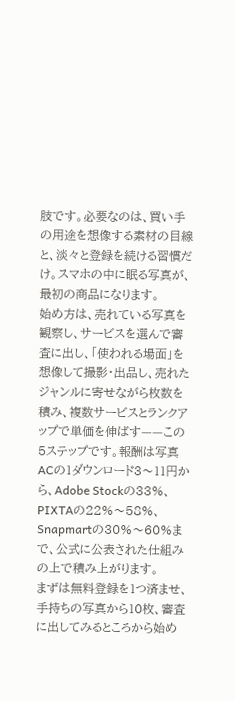肢です。必要なのは、買い手の用途を想像する素材の目線と、淡々と登録を続ける習慣だけ。スマホの中に眠る写真が、最初の商品になります。
始め方は、売れている写真を観察し、サービスを選んで審査に出し、「使われる場面」を想像して撮影・出品し、売れたジャンルに寄せながら枚数を積み、複数サービスとランクアップで単価を伸ばす——この5ステップです。報酬は写真ACの1ダウンロード3〜11円から、Adobe Stockの33%、PIXTAの22%〜58%、Snapmartの30%〜60%まで、公式に公表された仕組みの上で積み上がります。
まずは無料登録を1つ済ませ、手持ちの写真から10枚、審査に出してみるところから始め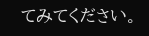てみてください。